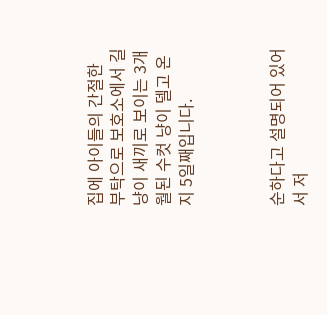집에 아이들의 간절한 부탁으로 보호소에서 길냥이 새끼로 보이는 3개월된 수컷 냥이 델고 온지 5일째입니다.



순하다고 설명되어 있어서 저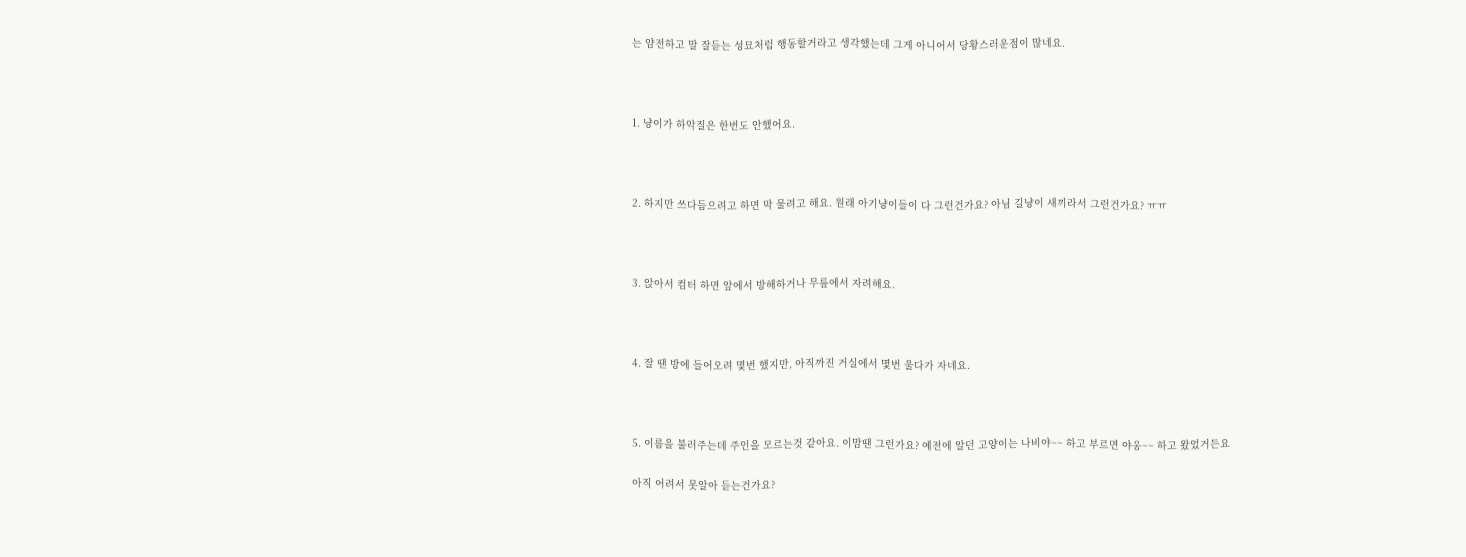는 얌전하고 말 잘듣는 성묘처럼 행동할거라고 생각했는데 그게 아니어서 당황스러운점이 많네요.



1. 냥이가 하악질은 한번도 안했어요.



2. 하지만 쓰다듬으려고 하면 막 물려고 해요. 원래 아기냥이들이 다 그런건가요? 아님 길냥이 새끼라서 그런건가요? ㅠㅠ



3. 앉아서 컴터 하면 앞에서 방해하거나 무릎에서 자려해요.



4. 잘 땐 방에 들어오려 몇번 했지만, 아직까진 거실에서 몇번 울다가 자네요.



5. 이름을 불러주는데 주인을 모르는것 같아요. 이맘땐 그런가요? 예전에 알던 고양이는 나비야~~ 하고 부르면 야옹~~ 하고 왔었거든요

아직 어려서 못알아 듣는건가요?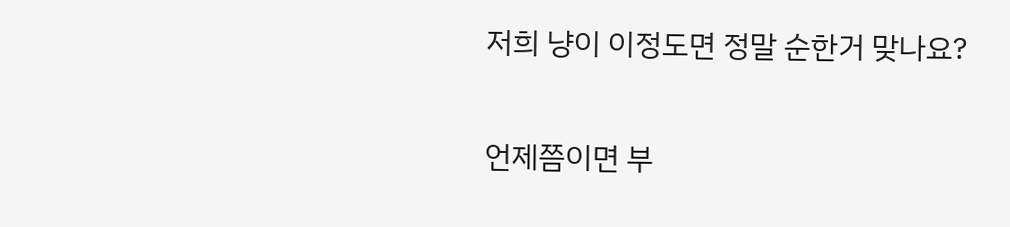저희 냥이 이정도면 정말 순한거 맞나요?

언제쯤이면 부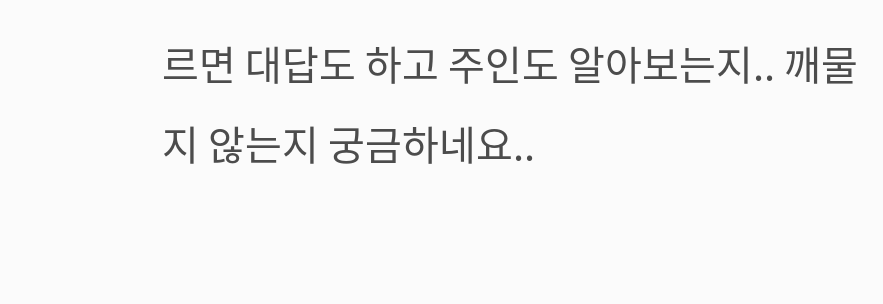르면 대답도 하고 주인도 알아보는지.. 깨물지 않는지 궁금하네요..